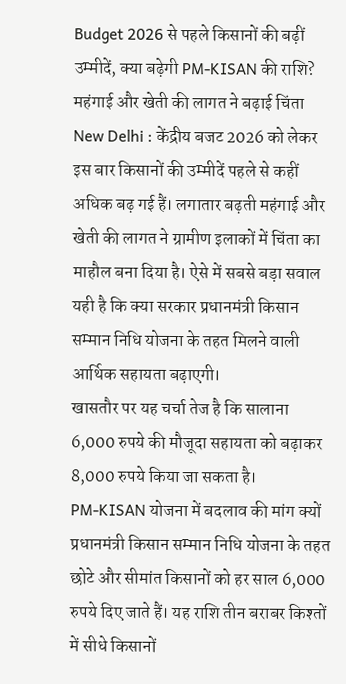Budget 2026 से पहले किसानों की बढ़ीं उम्मीदें, क्या बढ़ेगी PM-KISAN की राशि?
महंगाई और खेती की लागत ने बढ़ाई चिंता
New Delhi : केंद्रीय बजट 2026 को लेकर इस बार किसानों की उम्मीदें पहले से कहीं अधिक बढ़ गई हैं। लगातार बढ़ती महंगाई और खेती की लागत ने ग्रामीण इलाकों में चिंता का माहौल बना दिया है। ऐसे में सबसे बड़ा सवाल यही है कि क्या सरकार प्रधानमंत्री किसान सम्मान निधि योजना के तहत मिलने वाली आर्थिक सहायता बढ़ाएगी।
खासतौर पर यह चर्चा तेज है कि सालाना 6,000 रुपये की मौजूदा सहायता को बढ़ाकर 8,000 रुपये किया जा सकता है।
PM-KISAN योजना में बदलाव की मांग क्यों
प्रधानमंत्री किसान सम्मान निधि योजना के तहत छोटे और सीमांत किसानों को हर साल 6,000 रुपये दिए जाते हैं। यह राशि तीन बराबर किश्तों में सीधे किसानों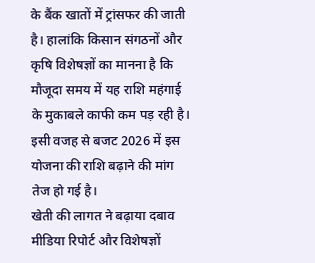के बैंक खातों में ट्रांसफर की जाती है। हालांकि किसान संगठनों और कृषि विशेषज्ञों का मानना है कि मौजूदा समय में यह राशि महंगाई के मुकाबले काफी कम पड़ रही है। इसी वजह से बजट 2026 में इस योजना की राशि बढ़ाने की मांग तेज हो गई है।
खेती की लागत ने बढ़ाया दबाव
मीडिया रिपोर्ट और विशेषज्ञों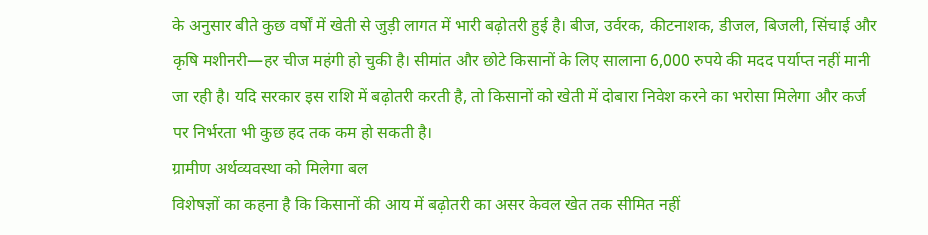के अनुसार बीते कुछ वर्षों में खेती से जुड़ी लागत में भारी बढ़ोतरी हुई है। बीज, उर्वरक, कीटनाशक, डीजल, बिजली, सिंचाई और कृषि मशीनरी—हर चीज महंगी हो चुकी है। सीमांत और छोटे किसानों के लिए सालाना 6,000 रुपये की मदद पर्याप्त नहीं मानी जा रही है। यदि सरकार इस राशि में बढ़ोतरी करती है, तो किसानों को खेती में दोबारा निवेश करने का भरोसा मिलेगा और कर्ज पर निर्भरता भी कुछ हद तक कम हो सकती है।
ग्रामीण अर्थव्यवस्था को मिलेगा बल
विशेषज्ञों का कहना है कि किसानों की आय में बढ़ोतरी का असर केवल खेत तक सीमित नहीं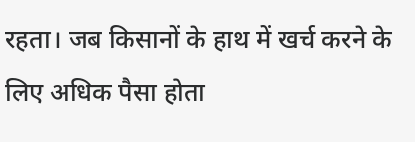रहता। जब किसानों के हाथ में खर्च करने के लिए अधिक पैसा होता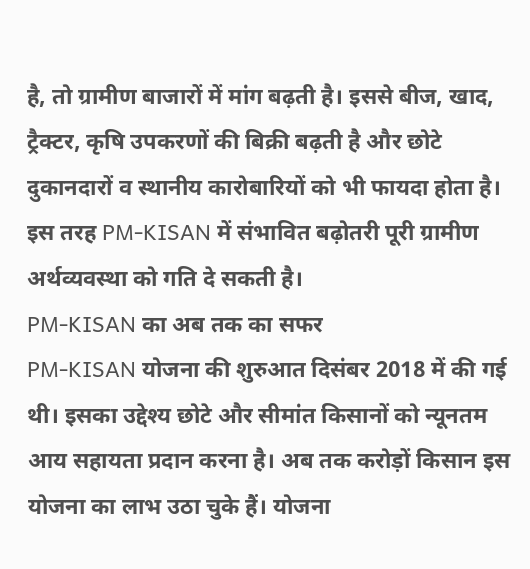है, तो ग्रामीण बाजारों में मांग बढ़ती है। इससे बीज, खाद, ट्रैक्टर, कृषि उपकरणों की बिक्री बढ़ती है और छोटे दुकानदारों व स्थानीय कारोबारियों को भी फायदा होता है। इस तरह PM-KISAN में संभावित बढ़ोतरी पूरी ग्रामीण अर्थव्यवस्था को गति दे सकती है।
PM-KISAN का अब तक का सफर
PM-KISAN योजना की शुरुआत दिसंबर 2018 में की गई थी। इसका उद्देश्य छोटे और सीमांत किसानों को न्यूनतम आय सहायता प्रदान करना है। अब तक करोड़ों किसान इस योजना का लाभ उठा चुके हैं। योजना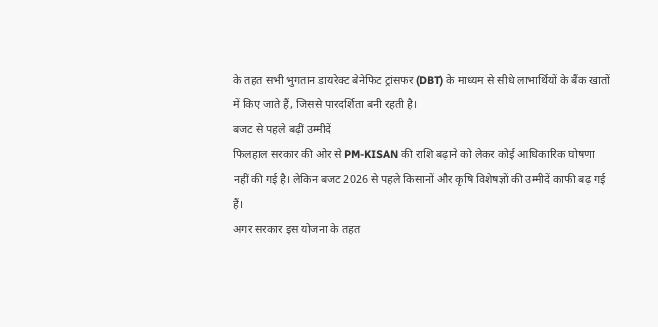के तहत सभी भुगतान डायरेक्ट बेनेफिट ट्रांसफर (DBT) के माध्यम से सीधे लाभार्थियों के बैंक खातों में किए जाते हैं, जिससे पारदर्शिता बनी रहती है।
बजट से पहले बढ़ीं उम्मीदें
फिलहाल सरकार की ओर से PM-KISAN की राशि बढ़ाने को लेकर कोई आधिकारिक घोषणा नहीं की गई है। लेकिन बजट 2026 से पहले किसानों और कृषि विशेषज्ञों की उम्मीदें काफी बढ़ गई हैं।
अगर सरकार इस योजना के तहत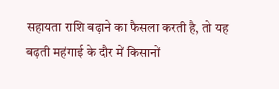सहायता राशि बढ़ाने का फैसला करती है, तो यह बढ़ती महंगाई के दौर में किसानों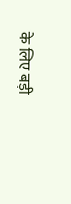के लिए बड़ी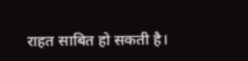राहत साबित हो सकती है।